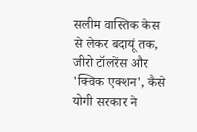सलीम वास्तिक केस से लेकर बदायूं तक, जीरो टॉलरेंस और 'क्विक एक्शन', कैसे योगी सरकार ने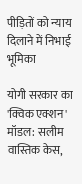पीड़ितों को न्याय दिलाने में निभाई भूमिका

योगी सरकार का 'क्विक एक्शन' मॉडल: सलीम वास्तिक केस,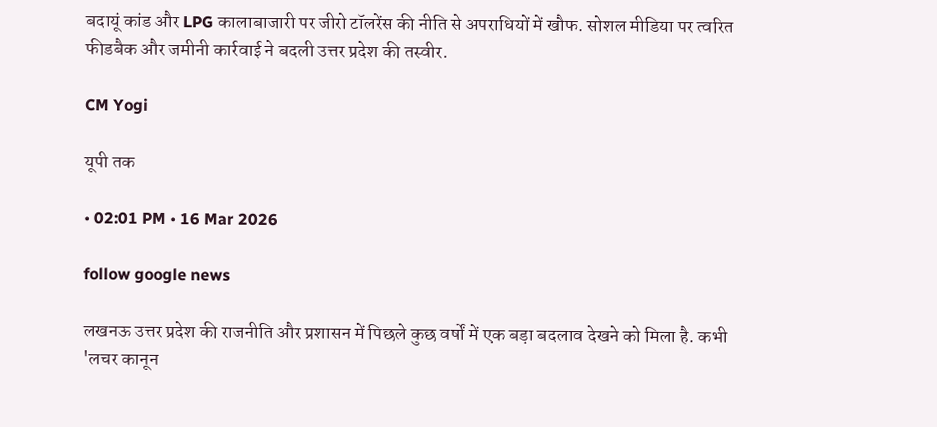बदायूं कांड और LPG कालाबाजारी पर जीरो टॉलरेंस की नीति से अपराधियों में खौफ. सोशल मीडिया पर त्वरित फीडबैक और जमीनी कार्रवाई ने बदली उत्तर प्रदेश की तस्वीर.

CM Yogi

यूपी तक

• 02:01 PM • 16 Mar 2026

follow google news

लखनऊ उत्तर प्रदेश की राजनीति और प्रशासन में पिछले कुछ वर्षों में एक बड़ा बदलाव देखने को मिला है. कभी 'लचर कानून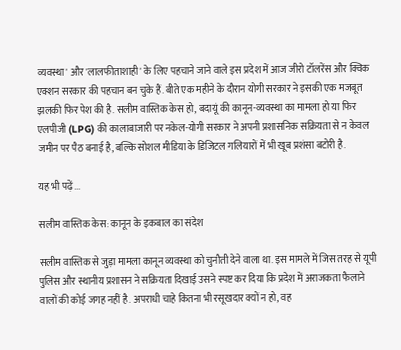व्यवस्था' और 'लालफीताशाही' के लिए पहचाने जाने वाले इस प्रदेश में आज जीरो टॉलरेंस और क्विक एक्शन सरकार की पहचान बन चुके हैं. बीते एक महीने के दौरान योगी सरकार ने इसकी एक मजबूत झलकी फिर पेश की है. सलीम वास्तिक केस हो, बदायूं की कानून-व्यवस्था का मामला हो या फिर एलपीजी (LPG) की कालाबाजारी पर नकेल-योगी सरकार ने अपनी प्रशासनिक सक्रियता से न केवल जमीन पर पैठ बनाई है, बल्कि सोशल मीडिया के डिजिटल गलियारों में भी खूब प्रशंसा बटोरी है.

यह भी पढ़ें...

सलीम वास्तिक केस: कानून के इकबाल का संदेश

सलीम वास्तिक से जुड़ा मामला कानून व्यवस्था को चुनौती देने वाला था. इस मामले में जिस तरह से यूपी पुलिस और स्थानीय प्रशासन ने सक्रियता दिखाई उसने स्पष्ट कर दिया कि प्रदेश में अराजकता फैलाने वालों की कोई जगह नहीं है. अपराधी चाहे कितना भी रसूखदार क्यों न हो, वह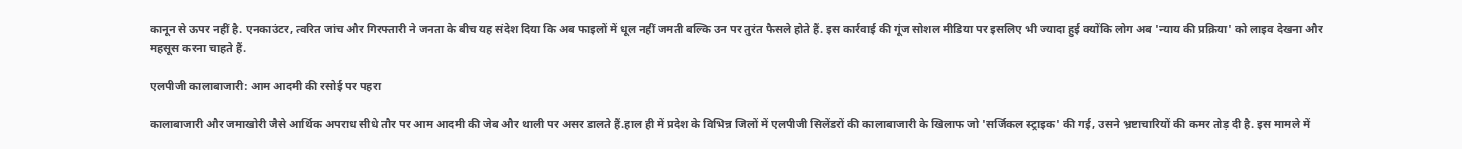कानून से ऊपर नहीं है. एनकाउंटर, त्वरित जांच और गिरफ्तारी ने जनता के बीच यह संदेश दिया कि अब फाइलों में धूल नहीं जमती बल्कि उन पर तुरंत फैसले होते हैं. इस कार्रवाई की गूंज सोशल मीडिया पर इसलिए भी ज्यादा हुई क्योंकि लोग अब 'न्याय की प्रक्रिया' को लाइव देखना और महसूस करना चाहते हैं.

एलपीजी कालाबाजारी: आम आदमी की रसोई पर पहरा

कालाबाजारी और जमाखोरी जैसे आर्थिक अपराध सीधे तौर पर आम आदमी की जेब और थाली पर असर डालते हैं.हाल ही में प्रदेश के विभिन्न जिलों में एलपीजी सिलेंडरों की कालाबाजारी के खिलाफ जो 'सर्जिकल स्ट्राइक' की गई, उसने भ्रष्टाचारियों की कमर तोड़ दी है. इस मामले में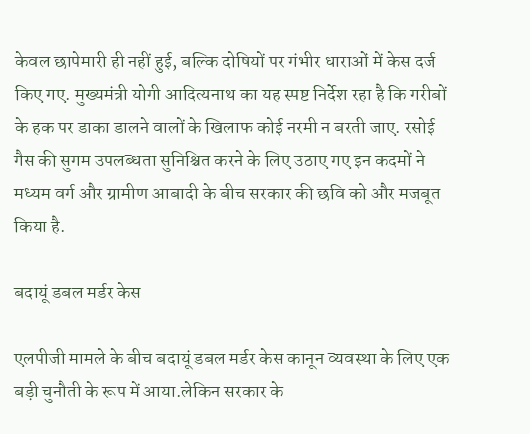केवल छापेमारी ही नहीं हुई, बल्कि दोषियों पर गंभीर धाराओं में केस दर्ज किए गए. मुख्यमंत्री योगी आदित्यनाथ का यह स्पष्ट निर्देश रहा है कि गरीबों के हक पर डाका डालने वालों के खिलाफ कोई नरमी न बरती जाए. रसोई गैस की सुगम उपलब्धता सुनिश्चित करने के लिए उठाए गए इन कदमों ने मध्यम वर्ग और ग्रामीण आबादी के बीच सरकार की छवि को और मजबूत किया है.

बदायूं डबल मर्डर केस

एलपीजी मामले के बीच बदायूं डबल मर्डर केस कानून व्यवस्था के लिए एक बड़ी चुनौती के रूप में आया.लेकिन सरकार के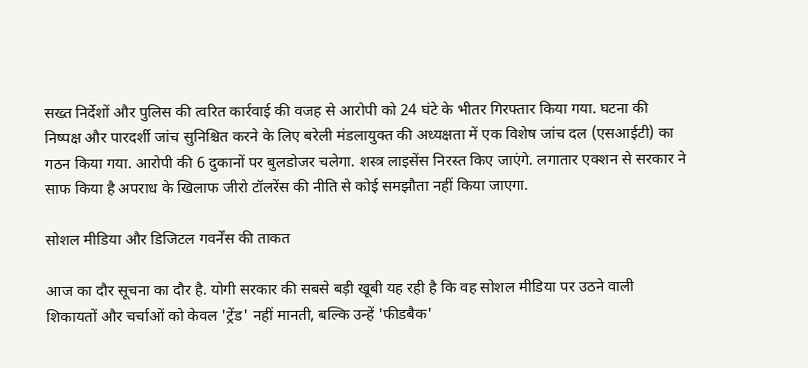सख्त निर्देशों और पुलिस की त्वरित कार्रवाई की वजह से आरोपी को 24 घंटे के भीतर गिरफ्तार किया गया. घटना की निष्पक्ष और पारदर्शी जांच सुनिश्चित करने के लिए बरेली मंडलायुक्त की अध्यक्षता में एक विशेष जांच दल (एसआईटी) का गठन किया गया. आरोपी की 6 दुकानों पर बुलडोजर चलेगा. शस्त्र लाइसेंस निरस्त किए जाएंगे. लगातार एक्शन से सरकार ने साफ किया है अपराध के खिलाफ जीरो टॉलरेंस की नीति से कोई समझौता नहीं किया जाएगा.

सोशल मीडिया और डिजिटल गवर्नेंस की ताकत

आज का दौर सूचना का दौर है. योगी सरकार की सबसे बड़ी खूबी यह रही है कि वह सोशल मीडिया पर उठने वाली शिकायतों और चर्चाओं को केवल 'ट्रेंड' नहीं मानती, बल्कि उन्हें 'फीडबैक'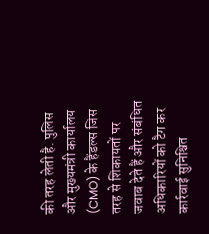की तरह लेती है. पुलिस और मुख्यमंत्री कार्यालय (CMO) के हैंडल्स जिस तरह से शिकायतों पर जवाब देते हैं और संबंधित अधिकारियों को टैग कर कार्रवाई सुनिश्चित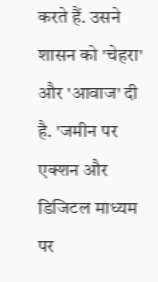करते हैं. उसने शासन को 'चेहरा' और 'आवाज' दी है. 'जमीन पर एक्शन और डिजिटल माध्यम पर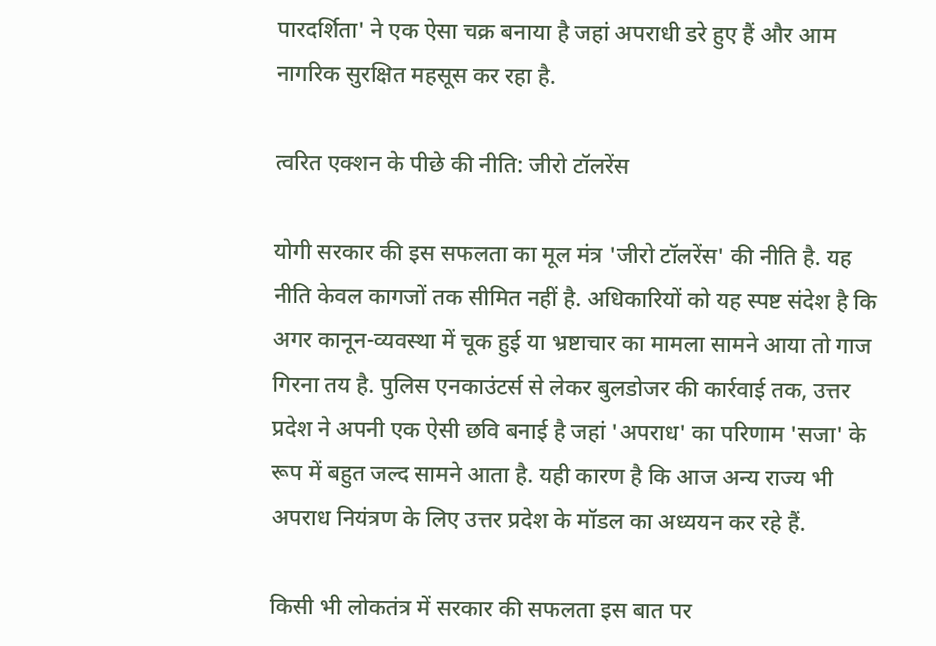पारदर्शिता' ने एक ऐसा चक्र बनाया है जहां अपराधी डरे हुए हैं और आम नागरिक सुरक्षित महसूस कर रहा है.

त्वरित एक्शन के पीछे की नीति: जीरो टॉलरेंस

योगी सरकार की इस सफलता का मूल मंत्र 'जीरो टॉलरेंस' की नीति है. यह नीति केवल कागजों तक सीमित नहीं है. अधिकारियों को यह स्पष्ट संदेश है कि अगर कानून-व्यवस्था में चूक हुई या भ्रष्टाचार का मामला सामने आया तो गाज गिरना तय है. पुलिस एनकाउंटर्स से लेकर बुलडोजर की कार्रवाई तक, उत्तर प्रदेश ने अपनी एक ऐसी छवि बनाई है जहां 'अपराध' का परिणाम 'सजा' के रूप में बहुत जल्द सामने आता है. यही कारण है कि आज अन्य राज्य भी अपराध नियंत्रण के लिए उत्तर प्रदेश के मॉडल का अध्ययन कर रहे हैं.

किसी भी लोकतंत्र में सरकार की सफलता इस बात पर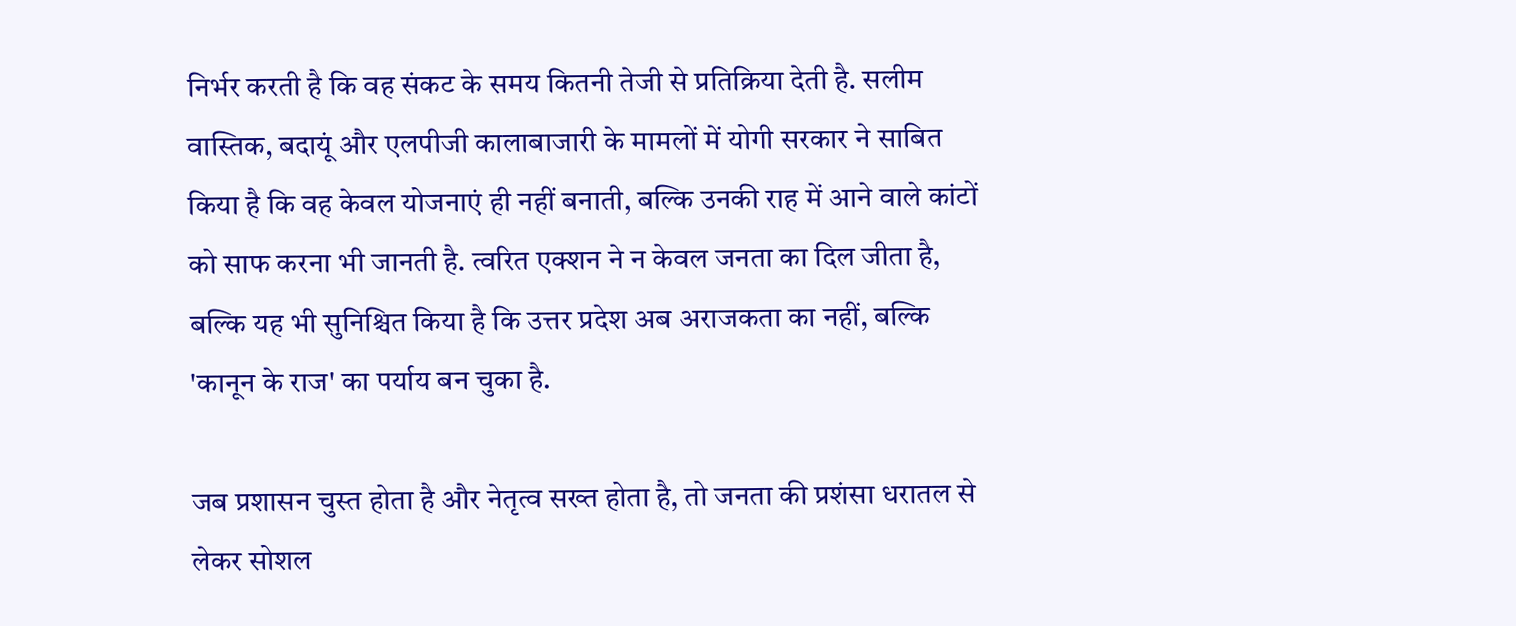निर्भर करती है कि वह संकट के समय कितनी तेजी से प्रतिक्रिया देती है. सलीम वास्तिक, बदायूं और एलपीजी कालाबाजारी के मामलों में योगी सरकार ने साबित किया है कि वह केवल योजनाएं ही नहीं बनाती, बल्कि उनकी राह में आने वाले कांटों को साफ करना भी जानती है. त्वरित एक्शन ने न केवल जनता का दिल जीता है, बल्कि यह भी सुनिश्चित किया है कि उत्तर प्रदेश अब अराजकता का नहीं, बल्कि 'कानून के राज' का पर्याय बन चुका है.

जब प्रशासन चुस्त होता है और नेतृत्व सख्त होता है, तो जनता की प्रशंसा धरातल से लेकर सोशल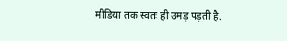मीडिया तक स्वतः ही उमड़ पड़ती है.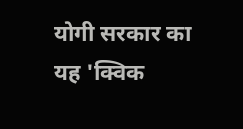योगी सरकार का यह 'क्विक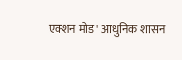एक्शन मोड' आधुनिक शासन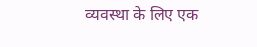व्यवस्था के लिए एक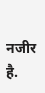नजीर है.